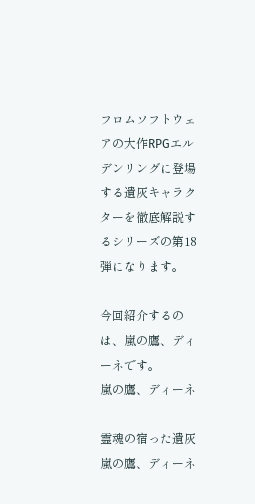フロムソフトウェアの大作RPGエルデンリングに登場する遺灰キャラクターを徹底解説するシリーズの第18弾になります。

今回紹介するのは、嵐の鷹、ディーネです。
嵐の鷹、ディーネ

霊魂の宿った遺灰
嵐の鷹、ディーネ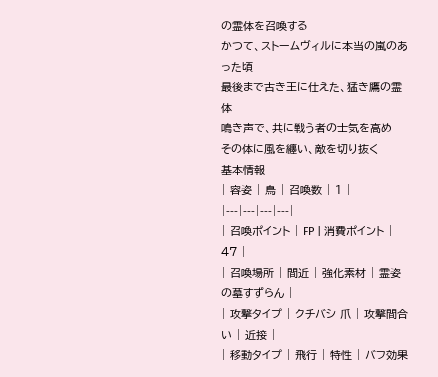の霊体を召喚する
かつて、ストームヴィルに本当の嵐のあった頃
最後まで古き王に仕えた、猛き鷹の霊体
鳴き声で、共に戦う者の士気を高め
その体に風を纏い、敵を切り抜く
基本情報
| 容姿 | 鳥 | 召喚数 | 1 |
|---|---|---|---|
| 召喚ポイント | FP | 消費ポイント | 47 |
| 召喚場所 | 間近 | 強化素材 | 霊姿の墓すずらん |
| 攻撃タイプ | クチバシ 爪 | 攻撃間合い | 近接 |
| 移動タイプ | 飛行 | 特性 | バフ効果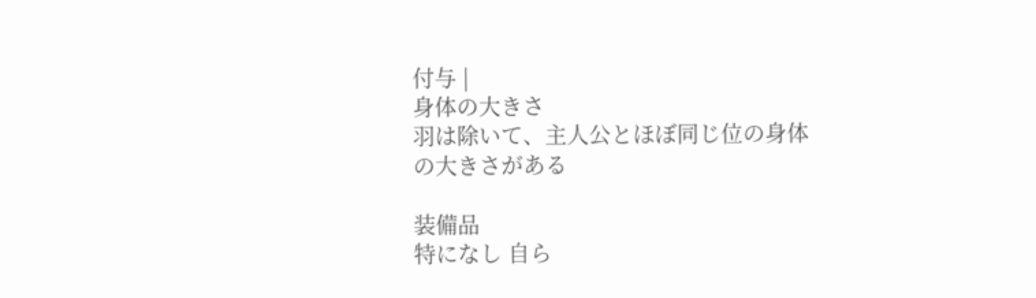付与 |
身体の大きさ
羽は除いて、主人公とほぼ同じ位の身体の大きさがある

装備品
特になし 自ら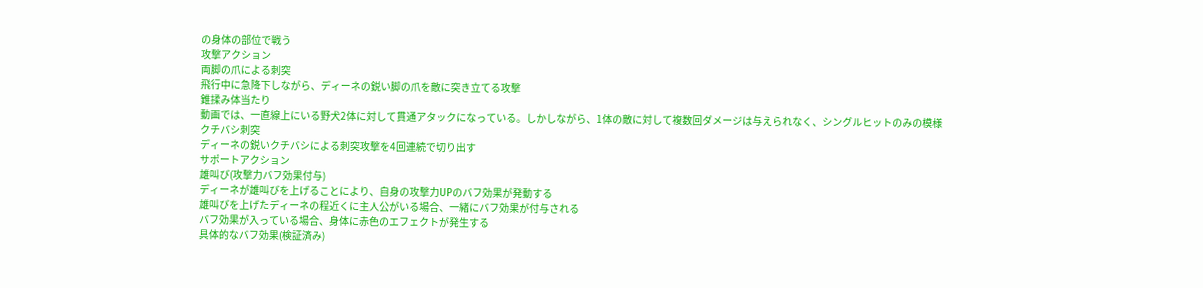の身体の部位で戦う
攻撃アクション
両脚の爪による刺突
飛行中に急降下しながら、ディーネの鋭い脚の爪を敵に突き立てる攻撃
錐揉み体当たり
動画では、一直線上にいる野犬2体に対して貫通アタックになっている。しかしながら、1体の敵に対して複数回ダメージは与えられなく、シングルヒットのみの模様
クチバシ刺突
ディーネの鋭いクチバシによる刺突攻撃を4回連続で切り出す
サポートアクション
雄叫び(攻撃力バフ効果付与)
ディーネが雄叫びを上げることにより、自身の攻撃力UPのバフ効果が発動する
雄叫びを上げたディーネの程近くに主人公がいる場合、一緒にバフ効果が付与される
バフ効果が入っている場合、身体に赤色のエフェクトが発生する
具体的なバフ効果(検証済み)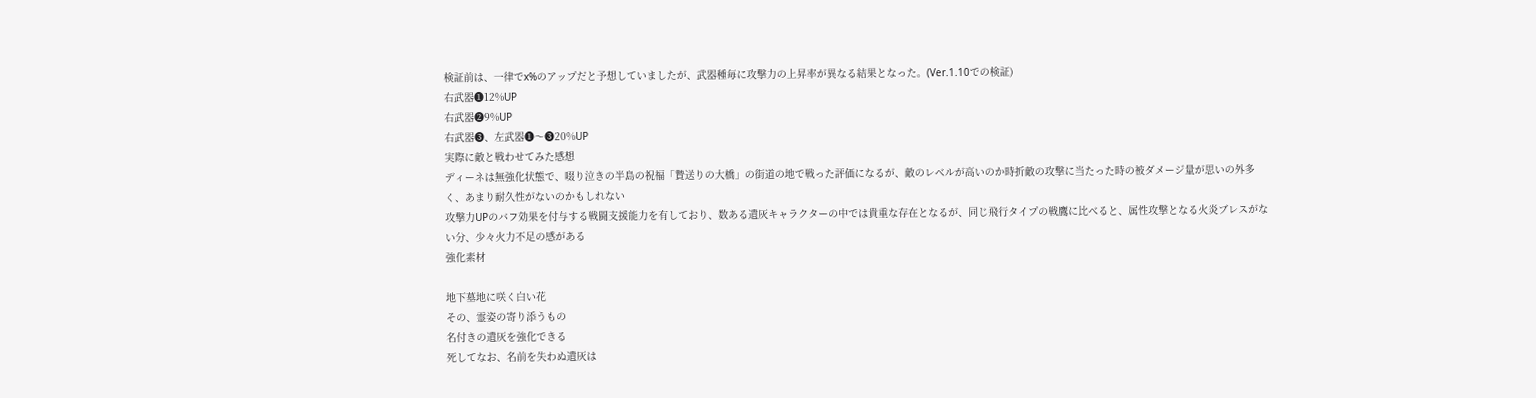検証前は、一律でx%のアップだと予想していましたが、武器種毎に攻撃力の上昇率が異なる結果となった。(Ver.1.10での検証)
右武器❶12%UP
右武器❷9%UP
右武器❸、左武器❶〜❸20%UP
実際に敵と戦わせてみた感想
ディーネは無強化状態で、啜り泣きの半島の祝福「贄送りの大橋」の街道の地で戦った評価になるが、敵のレベルが高いのか時折敵の攻撃に当たった時の被ダメージ量が思いの外多く、あまり耐久性がないのかもしれない
攻撃力UPのバフ効果を付与する戦闘支援能力を有しており、数ある遺灰キャラクターの中では貴重な存在となるが、同じ飛行タイプの戦鷹に比べると、属性攻撃となる火炎ブレスがない分、少々火力不足の感がある
強化素材

地下墓地に咲く白い花
その、霊姿の寄り添うもの
名付きの遺灰を強化できる
死してなお、名前を失わぬ遺灰は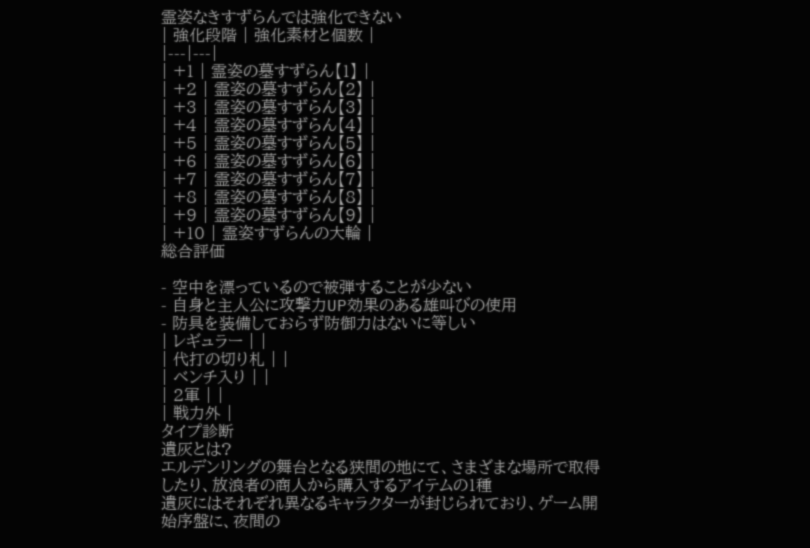霊姿なきすずらんでは強化できない
| 強化段階 | 強化素材と個数 |
|---|---|
| +1 | 霊姿の墓すずらん【1】 |
| +2 | 霊姿の墓すずらん【2】 |
| +3 | 霊姿の墓すずらん【3】 |
| +4 | 霊姿の墓すずらん【4】 |
| +5 | 霊姿の墓すずらん【5】 |
| +6 | 霊姿の墓すずらん【6】 |
| +7 | 霊姿の墓すずらん【7】 |
| +8 | 霊姿の墓すずらん【8】 |
| +9 | 霊姿の墓すずらん【9】 |
| +10 | 霊姿すずらんの大輪 |
総合評価

- 空中を漂っているので被弾することが少ない
- 自身と主人公に攻撃力UP効果のある雄叫びの使用
- 防具を装備しておらず防御力はないに等しい
| レギュラー | |
| 代打の切り札 | |
| ベンチ入り | |
| 2軍 | |
| 戦力外 |
タイプ診断
遺灰とは?
エルデンリングの舞台となる狭間の地にて、さまざまな場所で取得したり、放浪者の商人から購入するアイテムの1種
遺灰にはそれぞれ異なるキャラクターが封じられており、ゲーム開始序盤に、夜間の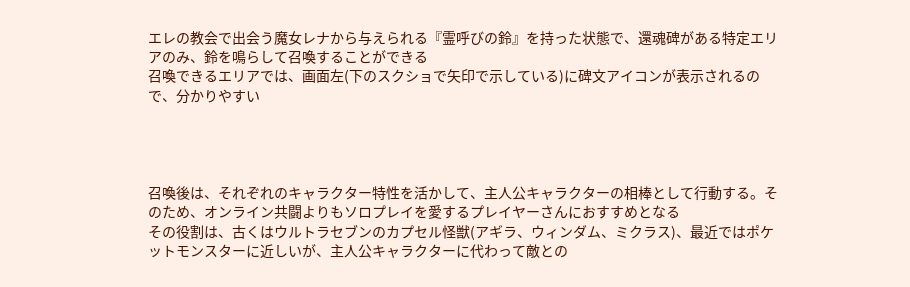エレの教会で出会う魔女レナから与えられる『霊呼びの鈴』を持った状態で、還魂碑がある特定エリアのみ、鈴を鳴らして召喚することができる
召喚できるエリアでは、画面左(下のスクショで矢印で示している)に碑文アイコンが表示されるので、分かりやすい




召喚後は、それぞれのキャラクター特性を活かして、主人公キャラクターの相棒として行動する。そのため、オンライン共闘よりもソロプレイを愛するプレイヤーさんにおすすめとなる
その役割は、古くはウルトラセブンのカプセル怪獣(アギラ、ウィンダム、ミクラス)、最近ではポケットモンスターに近しいが、主人公キャラクターに代わって敵との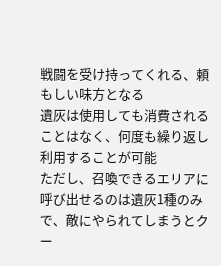戦闘を受け持ってくれる、頼もしい味方となる
遺灰は使用しても消費されることはなく、何度も繰り返し利用することが可能
ただし、召喚できるエリアに呼び出せるのは遺灰1種のみで、敵にやられてしまうとクー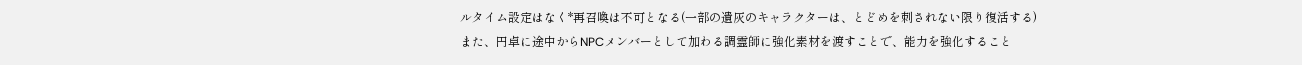ルタイム設定はなく*再召喚は不可となる(一部の遺灰のキャラクターは、とどめを刺されない限り復活する)
また、円卓に途中からNPCメンバーとして加わる調霊師に強化素材を渡すことで、能力を強化すること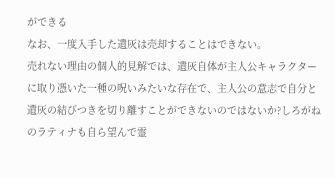ができる
なお、一度入手した遺灰は売却することはできない。
売れない理由の個人的見解では、遺灰自体が主人公キャラクターに取り憑いた一種の呪いみたいな存在で、主人公の意志で自分と遺灰の結びつきを切り離すことができないのではないか?しろがねのラティナも自ら望んで霊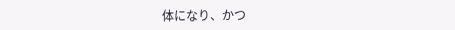体になり、かつ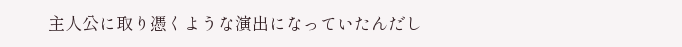主人公に取り憑くような演出になっていたんだし